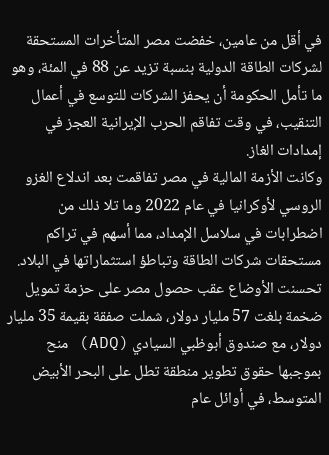في أقل من عامين، خفضت مصر المتأخرات المستحقة لشركات الطاقة الدولية بنسبة تزيد عن 88 في المئة، وهو ما تأمل الحكومة أن يحفز الشركات للتوسع في أعمال التنقيب، في وقت تفاقم الحرب الإيرانية العجز في إمدادات الغاز.
وكانت الأزمة المالية في مصر تفاقمت بعد اندلاع الغزو الروسي لأوكرانيا في عام 2022 وما تلا ذلك من اضطرابات في سلاسل الإمداد، مما أسهم في تراكم مستحقات شركات الطاقة وتباطؤ استثماراتها في البلاد.
تحسنت الأوضاع عقب حصول مصر على حزمة تمويل ضخمة بلغت 57 مليار دولار، شملت صفقة بقيمة 35 مليار دولار، مع صندوق أبوظبي السيادي (ADQ) منح بموجبها حقوق تطوير منطقة تطل على البحر الأبيض المتوسط، في أوائل عام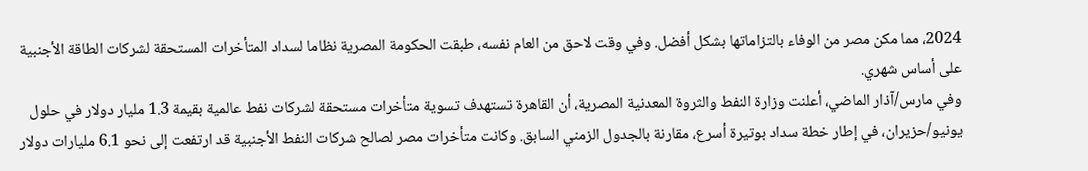2024، مما مكن مصر من الوفاء بالتزاماتها بشكل أفضل. وفي وقت لاحق من العام نفسه، طبقت الحكومة المصرية نظاما لسداد المتأخرات المستحقة لشركات الطاقة الأجنبية على أساس شهري.
وفي مارس/آذار الماضي، أعلنت وزارة النفط والثروة المعدنية المصرية، أن القاهرة تستهدف تسوية متأخرات مستحقة لشركات نفط عالمية بقيمة 1.3 مليار دولار في حلول يونيو/حزيران، في إطار خطة سداد بوتيرة أسرع، مقارنة بالجدول الزمني السابق. وكانت متأخرات مصر لصالح شركات النفط الأجنبية قد ارتفعت إلى نحو 6.1 مليارات دولار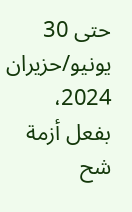حتى 30 يونيو/حزيران 2024، بفعل أزمة شح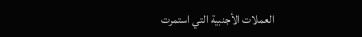العملات الأجنبية التي استمرت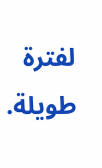لفترة طويلة.